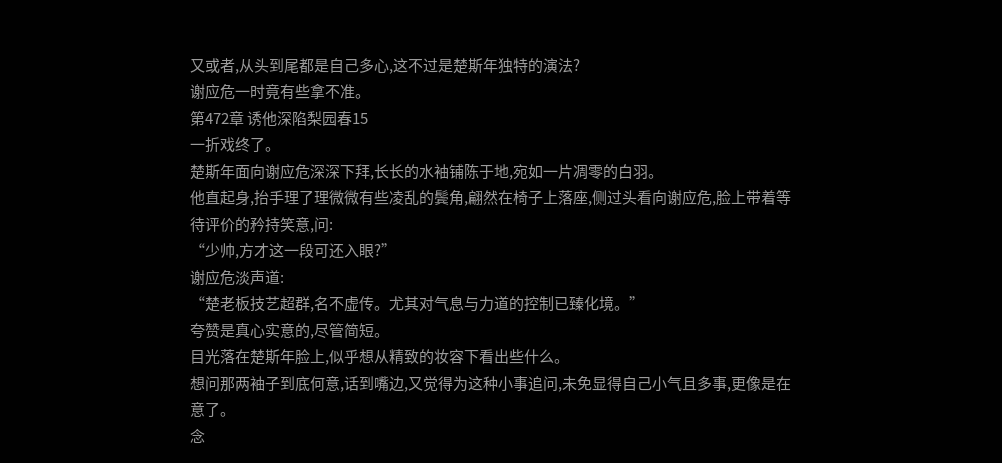又或者,从头到尾都是自己多心,这不过是楚斯年独特的演法?
谢应危一时竟有些拿不准。
第472章 诱他深陷梨园春15
一折戏终了。
楚斯年面向谢应危深深下拜,长长的水袖铺陈于地,宛如一片凋零的白羽。
他直起身,抬手理了理微微有些凌乱的鬓角,翩然在椅子上落座,侧过头看向谢应危,脸上带着等待评价的矜持笑意,问:
“少帅,方才这一段可还入眼?”
谢应危淡声道:
“楚老板技艺超群,名不虚传。尤其对气息与力道的控制已臻化境。”
夸赞是真心实意的,尽管简短。
目光落在楚斯年脸上,似乎想从精致的妆容下看出些什么。
想问那两袖子到底何意,话到嘴边,又觉得为这种小事追问,未免显得自己小气且多事,更像是在意了。
念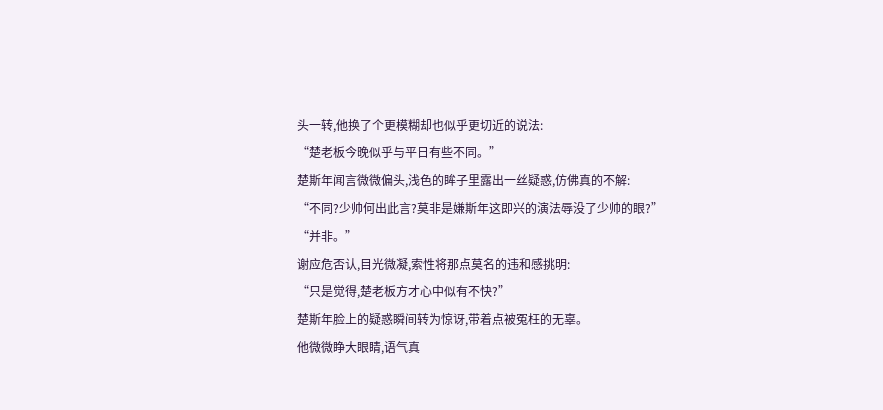头一转,他换了个更模糊却也似乎更切近的说法:
“楚老板今晚似乎与平日有些不同。”
楚斯年闻言微微偏头,浅色的眸子里露出一丝疑惑,仿佛真的不解:
“不同?少帅何出此言?莫非是嫌斯年这即兴的演法辱没了少帅的眼?”
“并非。”
谢应危否认,目光微凝,索性将那点莫名的违和感挑明:
“只是觉得,楚老板方才心中似有不快?”
楚斯年脸上的疑惑瞬间转为惊讶,带着点被冤枉的无辜。
他微微睁大眼睛,语气真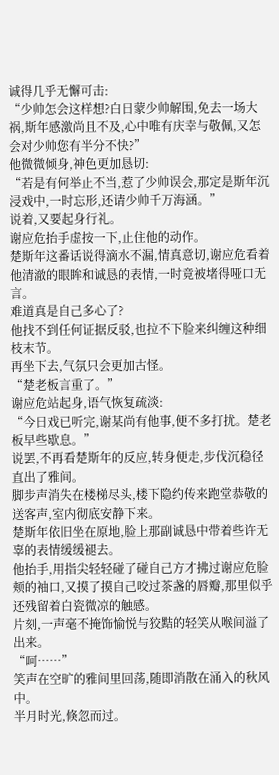诚得几乎无懈可击:
“少帅怎会这样想?白日蒙少帅解围,免去一场大祸,斯年感激尚且不及,心中唯有庆幸与敬佩,又怎会对少帅您有半分不快?”
他微微倾身,神色更加恳切:
“若是有何举止不当,惹了少帅误会,那定是斯年沉浸戏中,一时忘形,还请少帅千万海涵。”
说着,又要起身行礼。
谢应危抬手虚按一下,止住他的动作。
楚斯年这番话说得滴水不漏,情真意切,谢应危看着他清澈的眼眸和诚恳的表情,一时竟被堵得哑口无言。
难道真是自己多心了?
他找不到任何证据反驳,也拉不下脸来纠缠这种细枝末节。
再坐下去,气氛只会更加古怪。
“楚老板言重了。”
谢应危站起身,语气恢复疏淡:
“今日戏已听完,谢某尚有他事,便不多打扰。楚老板早些歇息。”
说罢,不再看楚斯年的反应,转身便走,步伐沉稳径直出了雅间。
脚步声消失在楼梯尽头,楼下隐约传来跑堂恭敬的送客声,室内彻底安静下来。
楚斯年依旧坐在原地,脸上那副诚恳中带着些许无辜的表情缓缓褪去。
他抬手,用指尖轻轻碰了碰自己方才拂过谢应危脸颊的袖口,又摸了摸自己咬过茶盏的唇瓣,那里似乎还残留着白瓷微凉的触感。
片刻,一声毫不掩饰愉悦与狡黠的轻笑从喉间溢了出来。
“呵……”
笑声在空旷的雅间里回荡,随即消散在涌入的秋风中。
半月时光,倏忽而过。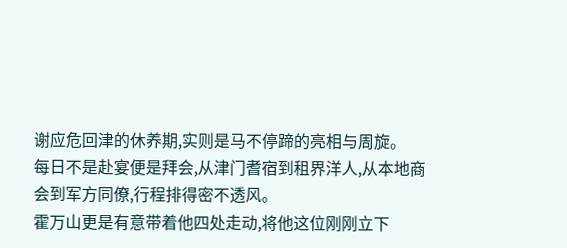谢应危回津的休养期,实则是马不停蹄的亮相与周旋。
每日不是赴宴便是拜会,从津门耆宿到租界洋人,从本地商会到军方同僚,行程排得密不透风。
霍万山更是有意带着他四处走动,将他这位刚刚立下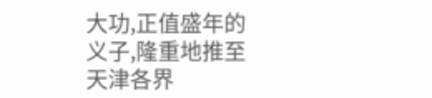大功,正值盛年的义子,隆重地推至天津各界